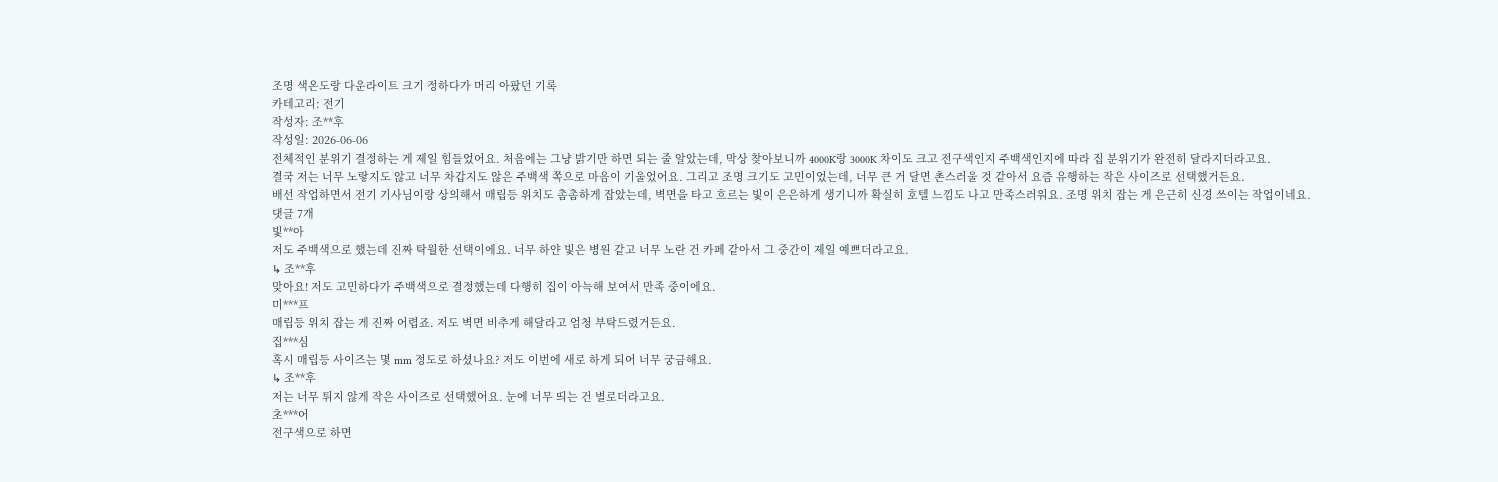조명 색온도랑 다운라이트 크기 정하다가 머리 아팠던 기록
카테고리: 전기
작성자: 조**후
작성일: 2026-06-06
전체적인 분위기 결정하는 게 제일 힘들었어요. 처음에는 그냥 밝기만 하면 되는 줄 알았는데, 막상 찾아보니까 4000K랑 3000K 차이도 크고 전구색인지 주백색인지에 따라 집 분위기가 완전히 달라지더라고요.
결국 저는 너무 노랗지도 않고 너무 차갑지도 않은 주백색 쪽으로 마음이 기울었어요. 그리고 조명 크기도 고민이었는데, 너무 큰 거 달면 촌스러울 것 같아서 요즘 유행하는 작은 사이즈로 선택했거든요.
배선 작업하면서 전기 기사님이랑 상의해서 매립등 위치도 촘촘하게 잡았는데, 벽면을 타고 흐르는 빛이 은은하게 생기니까 확실히 호텔 느낌도 나고 만족스러워요. 조명 위치 잡는 게 은근히 신경 쓰이는 작업이네요.
댓글 7개
빛**아
저도 주백색으로 했는데 진짜 탁월한 선택이에요. 너무 하얀 빛은 병원 같고 너무 노란 건 카페 같아서 그 중간이 제일 예쁘더라고요.
↳ 조**후
맞아요! 저도 고민하다가 주백색으로 결정했는데 다행히 집이 아늑해 보여서 만족 중이에요.
미***프
매립등 위치 잡는 게 진짜 어렵죠. 저도 벽면 비추게 해달라고 엄청 부탁드렸거든요.
집***심
혹시 매립등 사이즈는 몇 mm 정도로 하셨나요? 저도 이번에 새로 하게 되어 너무 궁금해요.
↳ 조**후
저는 너무 튀지 않게 작은 사이즈로 선택했어요. 눈에 너무 띄는 건 별로더라고요.
초***어
전구색으로 하면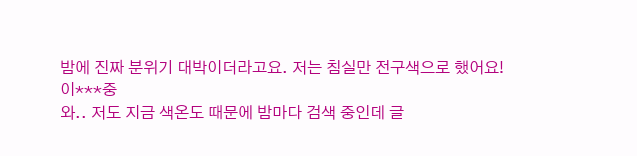밤에 진짜 분위기 대박이더라고요. 저는 침실만 전구색으로 했어요!
이***중
와.. 저도 지금 색온도 때문에 밤마다 검색 중인데 글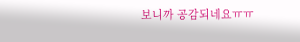보니까 공감되네요ㅠㅠ